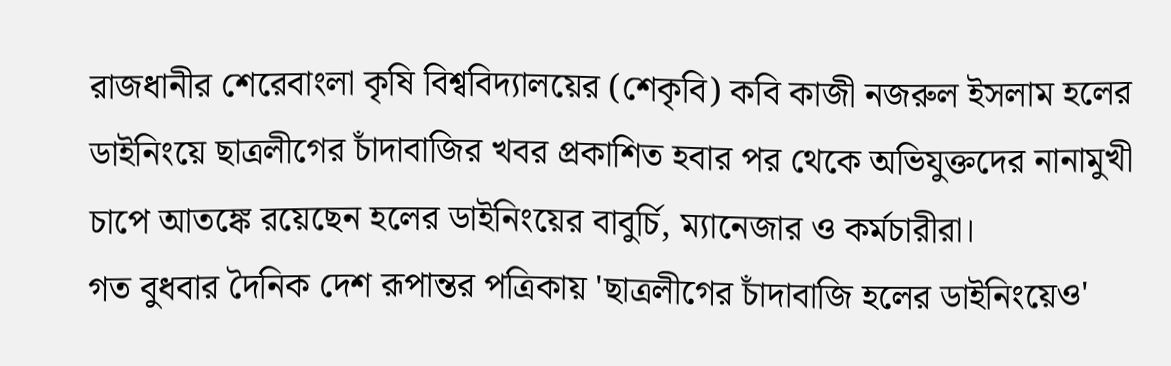রাজধানীর শেরেবাংলা কৃষি বিশ্ববিদ্যালয়ের (শেকৃবি) কবি কাজী নজরুল ইসলাম হলের ডাইনিংয়ে ছাত্রলীগের চাঁদাবাজির খবর প্রকাশিত হবার পর থেকে অভিযুক্তদের নানামুখী চাপে আতঙ্কে রয়েছেন হলের ডাইনিংয়ের বাবুর্চি, ম্যানেজার ও কর্মচারীরা।
গত বুধবার দৈনিক দেশ রূপান্তর পত্রিকায় 'ছাত্রলীগের চাঁদাবাজি হলের ডাইনিংয়েও'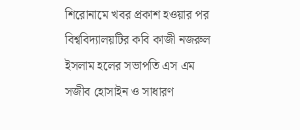শিরোনামে খবর প্রকাশ হওয়ার পর বিশ্ববিদ্যালয়টির কবি কাজী নজরুল ইসলাম হলের সভাপতি এস এম সজীব হোসাইন ও সাধারণ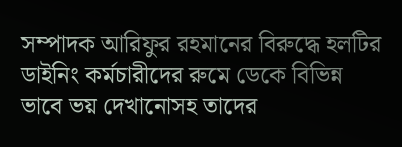সম্পাদক আরিফুর রহমানের বিরুদ্ধে হলটির ডাইনিং কর্মচারীদের রুমে ডেকে বিভিন্ন ভাবে ভয় দেখানোসহ তাদের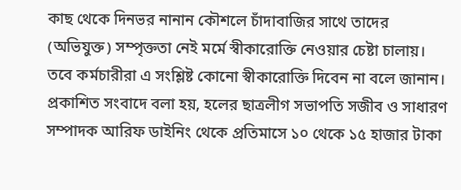কাছ থেকে দিনভর নানান কৌশলে চাঁদাবাজির সাথে তাদের (অভিযুক্ত) সম্পৃক্ততা নেই মর্মে স্বীকারোক্তি নেওয়ার চেষ্টা চালায়। তবে কর্মচারীরা এ সংশ্লিষ্ট কোনো স্বীকারোক্তি দিবেন না বলে জানান।
প্রকাশিত সংবাদে বলা হয়, হলের ছাত্রলীগ সভাপতি সজীব ও সাধারণ সম্পাদক আরিফ ডাইনিং থেকে প্রতিমাসে ১০ থেকে ১৫ হাজার টাকা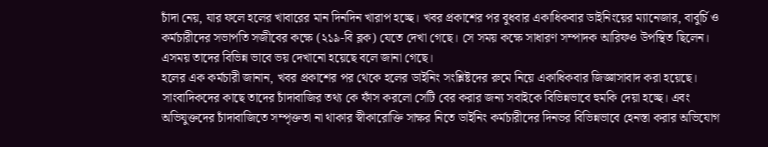চাঁদা নেয়, যার ফলে হলের খাবারের মান দিনদিন খারাপ হচ্ছে। খবর প্রকাশের পর বুধবার একাধিকবার ডাইনিংয়ের ম্যানেজার, বাবুর্চি ও কর্মচারীদের সভাপতি সজীবের কক্ষে (২১৯-বি ব্লক) যেতে দেখা গেছে। সে সময় কক্ষে সাধারণ সম্পাদক আরিফও উপস্থিত ছিলেন। এসময় তাদের বিভিন্ন ভাবে ভয় দেখানো হয়েছে বলে জানা গেছে।
হলের এক কর্মচারী জানান, খবর প্রকাশের পর থেকে হলের ডাইনিং সংশ্লিষ্টদের রুমে নিয়ে একাধিকবার জিজ্ঞাসাবাদ করা হয়েছে। সাংবাদিকদের কাছে তাদের চাঁদাবাজির তথ্য কে ফাঁস করলো সেটি বের করার জন্য সবাইকে বিভিন্নভাবে হুমকি দেয়া হচ্ছে। এবং অভিযুক্তদের চাঁদাবাজিতে সম্পৃক্ততা না থাকার স্বীকারোক্তি সাক্ষর নিতে ডাইনিং কর্মচারীদের দিনভর বিভিন্নভাবে হেনস্তা করার অভিযোগ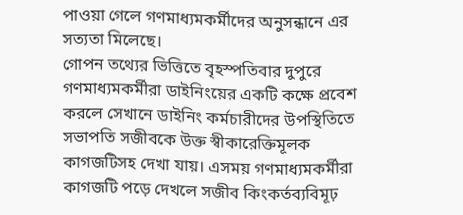পাওয়া গেলে গণমাধ্যমকর্মীদের অনুসন্ধানে এর সত্যতা মিলেছে।
গোপন তথ্যের ভিত্তিতে বৃহস্পতিবার দুপুরে গণমাধ্যমকর্মীরা ডাইনিংয়ের একটি কক্ষে প্রবেশ করলে সেখানে ডাইনিং কর্মচারীদের উপস্থিতিতে সভাপতি সজীবকে উক্ত স্বীকারেক্তিমূলক কাগজটিসহ দেখা যায়। এসময় গণমাধ্যমকর্মীরা কাগজটি পড়ে দেখলে সজীব কিংকর্তব্যবিমূঢ়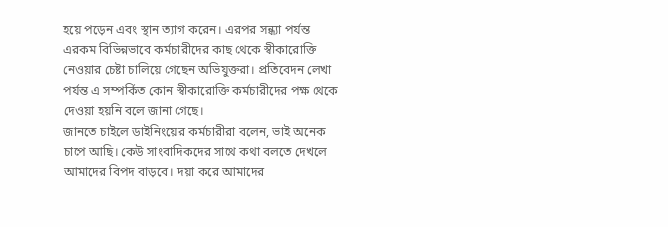হয়ে পড়েন এবং স্থান ত্যাগ করেন। এরপর সন্ধ্যা পর্যন্ত এরকম বিভিন্নভাবে কর্মচারীদের কাছ থেকে স্বীকারোক্তি নেওয়ার চেষ্টা চালিয়ে গেছেন অভিযুক্তরা। প্রতিবেদন লেখা পর্যন্ত এ সম্পর্কিত কোন স্বীকারোক্তি কর্মচারীদের পক্ষ থেকে দেওয়া হয়নি বলে জানা গেছে।
জানতে চাইলে ডাইনিংয়ের কর্মচারীরা বলেন, ভাই অনেক চাপে আছি। কেউ সাংবাদিকদের সাথে কথা বলতে দেখলে আমাদের বিপদ বাড়বে। দয়া করে আমাদের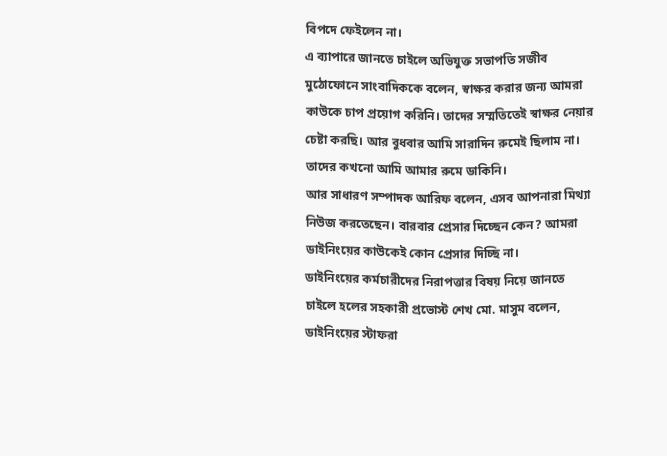বিপদে ফেইলেন না।
এ ব্যাপারে জানতে চাইলে অভিযুক্ত সভাপতি সজীব মুঠোফোনে সাংবাদিককে বলেন, স্বাক্ষর করার জন্য আমরা কাউকে চাপ প্রয়োগ করিনি। তাদের সম্মতিতেই স্বাক্ষর নেয়ার চেষ্টা করছি। আর বুধবার আমি সারাদিন রুমেই ছিলাম না। তাদের কখনো আমি আমার রুমে ডাকিনি।
আর সাধারণ সম্পাদক আরিফ বলেন, এসব আপনারা মিথ্যা নিউজ করতেছেন। বারবার প্রেসার দিচ্ছেন কেন? আমরা ডাইনিংয়ের কাউকেই কোন প্রেসার দিচ্ছি না।
ডাইনিংয়ের কর্মচারীদের নিরাপত্তার বিষয় নিয়ে জানতে চাইলে হলের সহকারী প্রভোস্ট শেখ মো. মাসুম বলেন, ডাইনিংয়ের স্টাফরা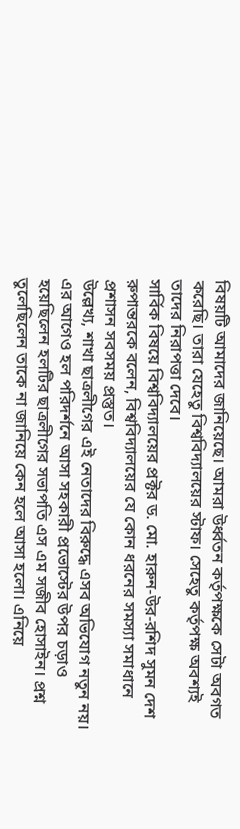বিষয়টি আমাদের জানিয়েছে। আমরা উর্ধ্বতন কর্তৃপক্ষকে সেটা অবগত করেছি। তারা যেহেতু বিশ্ববিদ্যালয়ের স্টাফ। সেহেতু কর্তৃপক্ষ অবশ্যই তাদের নিরাপত্তা দেবে।
সার্বিক বিষয়ে বিশ্ববিদ্যালয়ের প্রক্টর ড. মো. হারুন-উর-রশিদ সুমন দেশ রুপান্তরকে বলেন, বিশ্ববিদ্যালয়ের যে কোন ধরনের সমস্যা সমাধানে প্রশাসন সবসময় প্রস্তুত।
উল্লেখ্য, শাখা ছাত্রলীগের এই নেতাদের বিরুদ্ধে এসব অভিযোগ নতুন নয়। এর আগেও হল পরিদর্শনে আসা সহকারী প্রভোস্টের উপর চড়াও হয়েছিলেন হলটির ছাত্রলীগের সভাপতি এস এম সজীব হোসাইন। প্রশ্ন তুলেছিলেন তাকে না জানিয়ে কেন হলে আসা হলো। এনিয়ে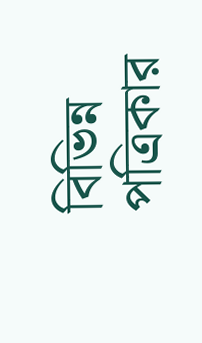বিভিন্ন পত্রিকার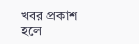খবর প্রকাশ হলে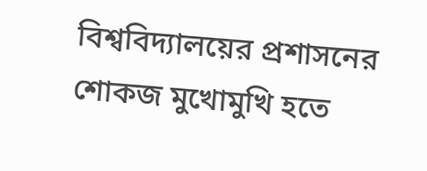বিশ্ববিদ্যালয়ের প্রশাসনের শোকজ মুখোমুখি হতে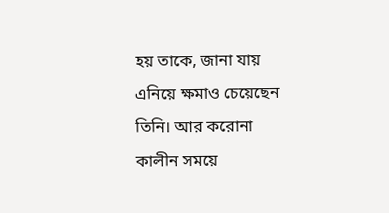হয় তাকে, জানা যায় এনিয়ে ক্ষমাও চেয়েছেন তিনি। আর করোনা কালীন সময়ে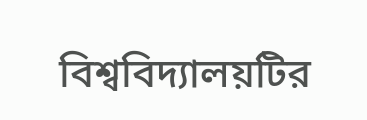বিশ্ববিদ্যালয়টির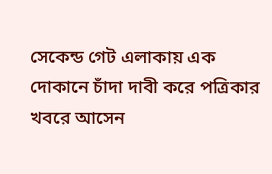সেকেন্ড গেট এলাকায় এক দোকানে চাঁদা দাবী করে পত্রিকার খবরে আসেন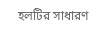হলটির সাধারণ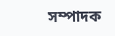সম্পাদক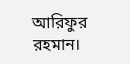আরিফুর রহমান।